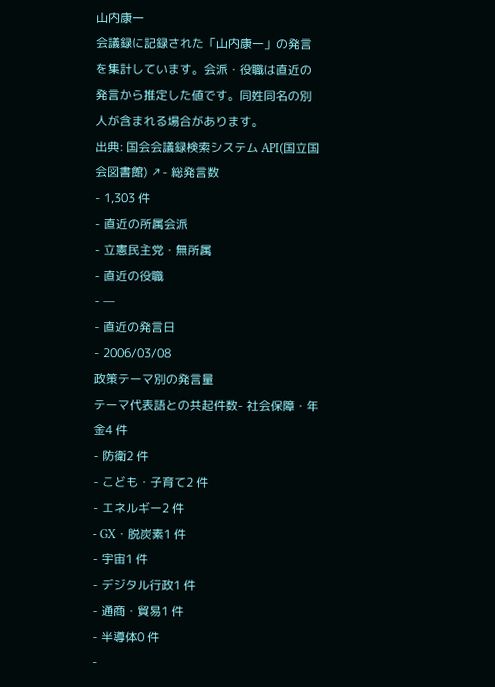山内康一
会議録に記録された「山内康一」の発言を集計しています。会派・役職は直近の発言から推定した値です。同姓同名の別人が含まれる場合があります。
出典: 国会会議録検索システム API(国立国会図書館) ↗- 総発言数
- 1,303 件
- 直近の所属会派
- 立憲民主党・無所属
- 直近の役職
- —
- 直近の発言日
- 2006/03/08
政策テーマ別の発言量
テーマ代表語との共起件数- 社会保障・年金4 件
- 防衛2 件
- こども・子育て2 件
- エネルギー2 件
- GX・脱炭素1 件
- 宇宙1 件
- デジタル行政1 件
- 通商・貿易1 件
- 半導体0 件
-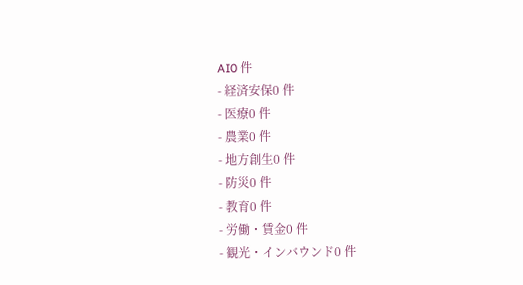AI0 件
- 経済安保0 件
- 医療0 件
- 農業0 件
- 地方創生0 件
- 防災0 件
- 教育0 件
- 労働・賃金0 件
- 観光・インバウンド0 件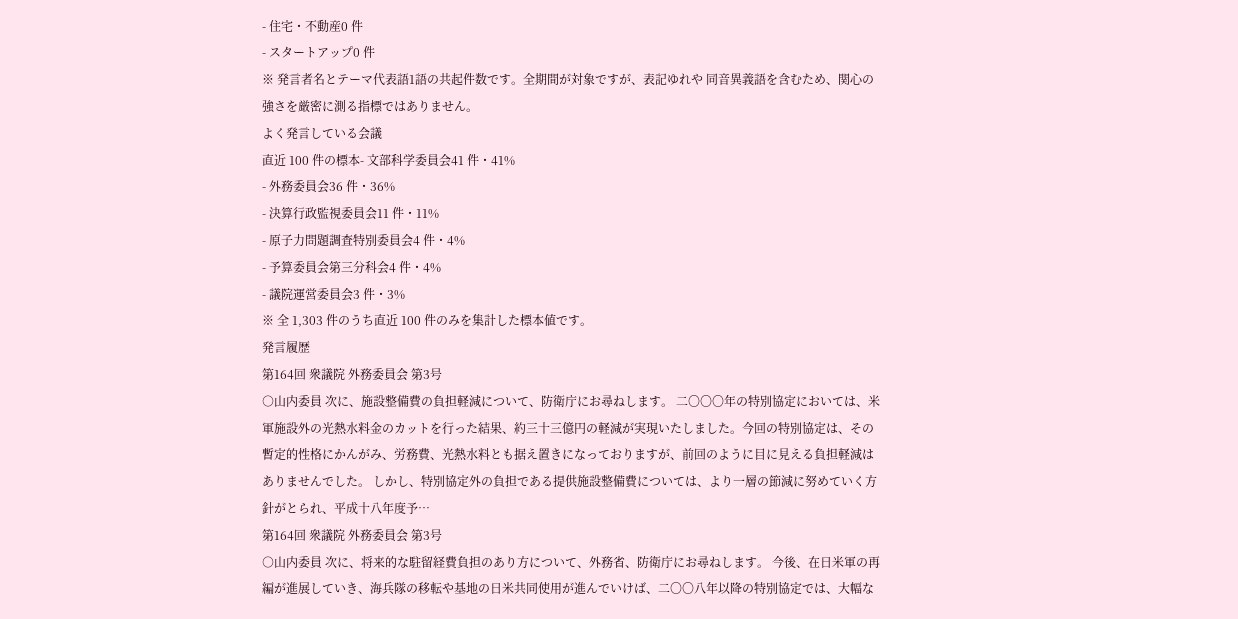- 住宅・不動産0 件
- スタートアップ0 件
※ 発言者名とテーマ代表語1語の共起件数です。全期間が対象ですが、表記ゆれや 同音異義語を含むため、関心の強さを厳密に測る指標ではありません。
よく発言している会議
直近 100 件の標本- 文部科学委員会41 件・41%
- 外務委員会36 件・36%
- 決算行政監視委員会11 件・11%
- 原子力問題調査特別委員会4 件・4%
- 予算委員会第三分科会4 件・4%
- 議院運営委員会3 件・3%
※ 全 1,303 件のうち直近 100 件のみを集計した標本値です。
発言履歴
第164回 衆議院 外務委員会 第3号
○山内委員 次に、施設整備費の負担軽減について、防衛庁にお尋ねします。 二〇〇〇年の特別協定においては、米軍施設外の光熱水料金のカットを行った結果、約三十三億円の軽減が実現いたしました。今回の特別協定は、その暫定的性格にかんがみ、労務費、光熱水料とも据え置きになっておりますが、前回のように目に見える負担軽減はありませんでした。 しかし、特別協定外の負担である提供施設整備費については、より一層の節減に努めていく方針がとられ、平成十八年度予…
第164回 衆議院 外務委員会 第3号
○山内委員 次に、将来的な駐留経費負担のあり方について、外務省、防衛庁にお尋ねします。 今後、在日米軍の再編が進展していき、海兵隊の移転や基地の日米共同使用が進んでいけば、二〇〇八年以降の特別協定では、大幅な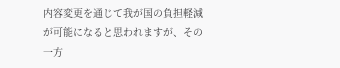内容変更を通じて我が国の負担軽減が可能になると思われますが、その一方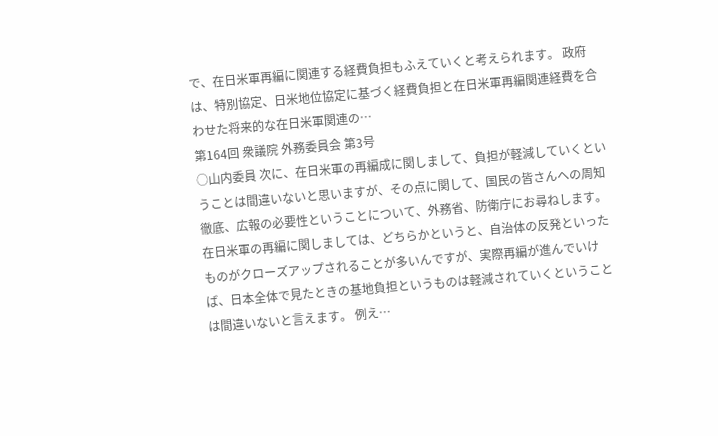で、在日米軍再編に関連する経費負担もふえていくと考えられます。 政府は、特別協定、日米地位協定に基づく経費負担と在日米軍再編関連経費を合わせた将来的な在日米軍関連の…
第164回 衆議院 外務委員会 第3号
○山内委員 次に、在日米軍の再編成に関しまして、負担が軽減していくということは間違いないと思いますが、その点に関して、国民の皆さんへの周知徹底、広報の必要性ということについて、外務省、防衛庁にお尋ねします。 在日米軍の再編に関しましては、どちらかというと、自治体の反発といったものがクローズアップされることが多いんですが、実際再編が進んでいけば、日本全体で見たときの基地負担というものは軽減されていくということは間違いないと言えます。 例え…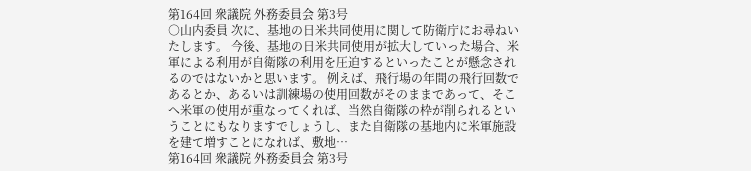第164回 衆議院 外務委員会 第3号
○山内委員 次に、基地の日米共同使用に関して防衛庁にお尋ねいたします。 今後、基地の日米共同使用が拡大していった場合、米軍による利用が自衛隊の利用を圧迫するといったことが懸念されるのではないかと思います。 例えば、飛行場の年間の飛行回数であるとか、あるいは訓練場の使用回数がそのままであって、そこへ米軍の使用が重なってくれば、当然自衛隊の枠が削られるということにもなりますでしょうし、また自衛隊の基地内に米軍施設を建て増すことになれば、敷地…
第164回 衆議院 外務委員会 第3号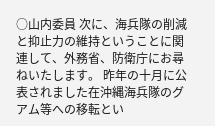○山内委員 次に、海兵隊の削減と抑止力の維持ということに関連して、外務省、防衛庁にお尋ねいたします。 昨年の十月に公表されました在沖縄海兵隊のグアム等への移転とい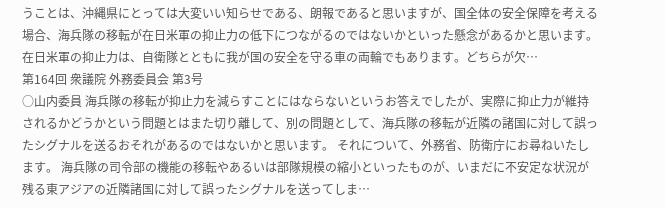うことは、沖縄県にとっては大変いい知らせである、朗報であると思いますが、国全体の安全保障を考える場合、海兵隊の移転が在日米軍の抑止力の低下につながるのではないかといった懸念があるかと思います。 在日米軍の抑止力は、自衛隊とともに我が国の安全を守る車の両輪でもあります。どちらが欠…
第164回 衆議院 外務委員会 第3号
○山内委員 海兵隊の移転が抑止力を減らすことにはならないというお答えでしたが、実際に抑止力が維持されるかどうかという問題とはまた切り離して、別の問題として、海兵隊の移転が近隣の諸国に対して誤ったシグナルを送るおそれがあるのではないかと思います。 それについて、外務省、防衛庁にお尋ねいたします。 海兵隊の司令部の機能の移転やあるいは部隊規模の縮小といったものが、いまだに不安定な状況が残る東アジアの近隣諸国に対して誤ったシグナルを送ってしま…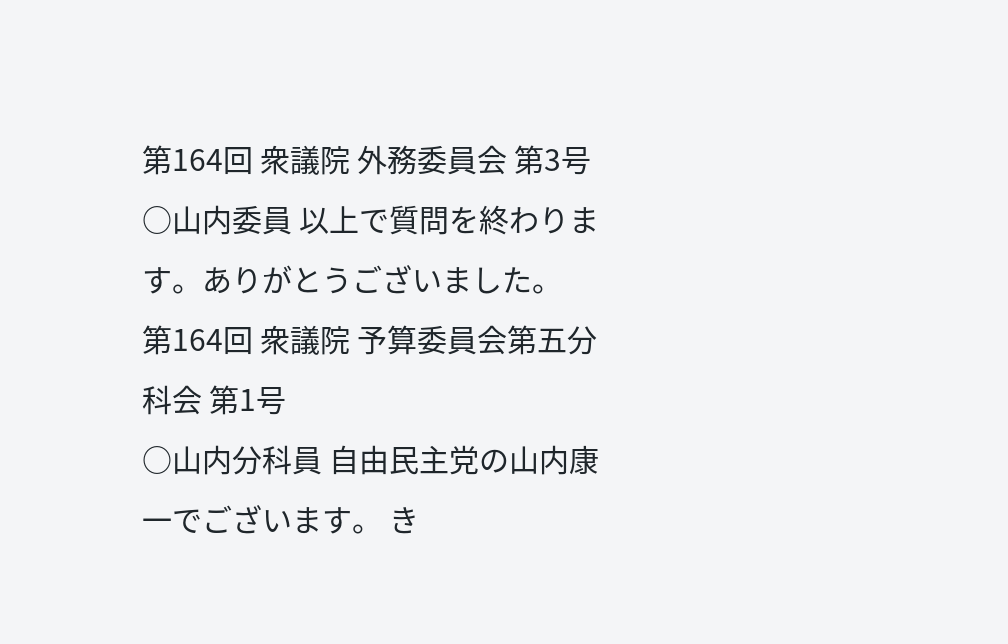第164回 衆議院 外務委員会 第3号
○山内委員 以上で質問を終わります。ありがとうございました。
第164回 衆議院 予算委員会第五分科会 第1号
○山内分科員 自由民主党の山内康一でございます。 き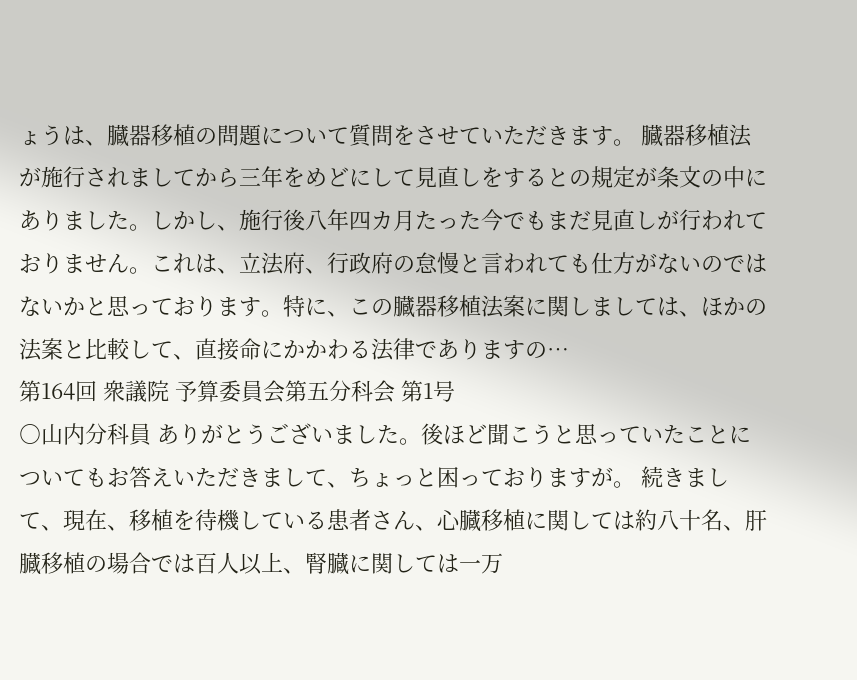ょうは、臓器移植の問題について質問をさせていただきます。 臓器移植法が施行されましてから三年をめどにして見直しをするとの規定が条文の中にありました。しかし、施行後八年四カ月たった今でもまだ見直しが行われておりません。これは、立法府、行政府の怠慢と言われても仕方がないのではないかと思っております。特に、この臓器移植法案に関しましては、ほかの法案と比較して、直接命にかかわる法律でありますの…
第164回 衆議院 予算委員会第五分科会 第1号
○山内分科員 ありがとうございました。後ほど聞こうと思っていたことについてもお答えいただきまして、ちょっと困っておりますが。 続きまして、現在、移植を待機している患者さん、心臓移植に関しては約八十名、肝臓移植の場合では百人以上、腎臓に関しては一万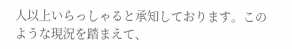人以上いらっしゃると承知しております。このような現況を踏まえて、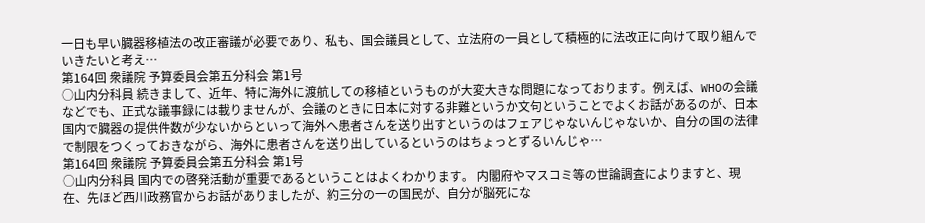一日も早い臓器移植法の改正審議が必要であり、私も、国会議員として、立法府の一員として積極的に法改正に向けて取り組んでいきたいと考え…
第164回 衆議院 予算委員会第五分科会 第1号
○山内分科員 続きまして、近年、特に海外に渡航しての移植というものが大変大きな問題になっております。例えば、WHOの会議などでも、正式な議事録には載りませんが、会議のときに日本に対する非難というか文句ということでよくお話があるのが、日本国内で臓器の提供件数が少ないからといって海外へ患者さんを送り出すというのはフェアじゃないんじゃないか、自分の国の法律で制限をつくっておきながら、海外に患者さんを送り出しているというのはちょっとずるいんじゃ…
第164回 衆議院 予算委員会第五分科会 第1号
○山内分科員 国内での啓発活動が重要であるということはよくわかります。 内閣府やマスコミ等の世論調査によりますと、現在、先ほど西川政務官からお話がありましたが、約三分の一の国民が、自分が脳死にな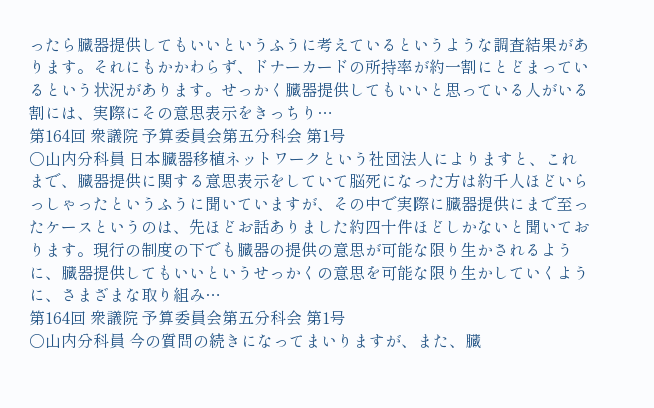ったら臓器提供してもいいというふうに考えているというような調査結果があります。それにもかかわらず、ドナーカードの所持率が約一割にとどまっているという状況があります。せっかく臓器提供してもいいと思っている人がいる割には、実際にその意思表示をきっちり…
第164回 衆議院 予算委員会第五分科会 第1号
○山内分科員 日本臓器移植ネットワークという社団法人によりますと、これまで、臓器提供に関する意思表示をしていて脳死になった方は約千人ほどいらっしゃったというふうに聞いていますが、その中で実際に臓器提供にまで至ったケースというのは、先ほどお話ありました約四十件ほどしかないと聞いております。現行の制度の下でも臓器の提供の意思が可能な限り生かされるように、臓器提供してもいいというせっかくの意思を可能な限り生かしていくように、さまざまな取り組み…
第164回 衆議院 予算委員会第五分科会 第1号
○山内分科員 今の質問の続きになってまいりますが、また、臓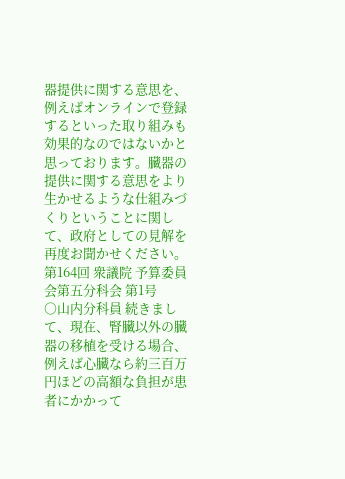器提供に関する意思を、例えばオンラインで登録するといった取り組みも効果的なのではないかと思っております。臓器の提供に関する意思をより生かせるような仕組みづくりということに関して、政府としての見解を再度お聞かせください。
第164回 衆議院 予算委員会第五分科会 第1号
○山内分科員 続きまして、現在、腎臓以外の臓器の移植を受ける場合、例えば心臓なら約三百万円ほどの高額な負担が患者にかかって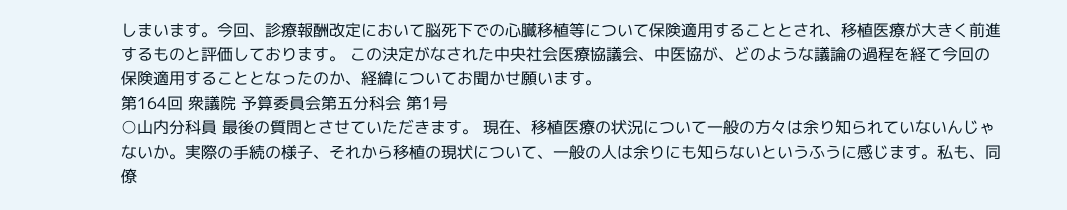しまいます。今回、診療報酬改定において脳死下での心臓移植等について保険適用することとされ、移植医療が大きく前進するものと評価しております。 この決定がなされた中央社会医療協議会、中医協が、どのような議論の過程を経て今回の保険適用することとなったのか、経緯についてお聞かせ願います。
第164回 衆議院 予算委員会第五分科会 第1号
○山内分科員 最後の質問とさせていただきます。 現在、移植医療の状況について一般の方々は余り知られていないんじゃないか。実際の手続の様子、それから移植の現状について、一般の人は余りにも知らないというふうに感じます。私も、同僚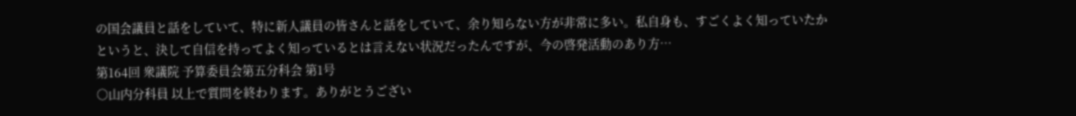の国会議員と話をしていて、特に新人議員の皆さんと話をしていて、余り知らない方が非常に多い。私自身も、すごくよく知っていたかというと、決して自信を持ってよく知っているとは言えない状況だったんですが、今の啓発活動のあり方…
第164回 衆議院 予算委員会第五分科会 第1号
○山内分科員 以上で質問を終わります。ありがとうござい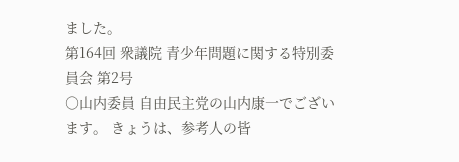ました。
第164回 衆議院 青少年問題に関する特別委員会 第2号
○山内委員 自由民主党の山内康一でございます。 きょうは、参考人の皆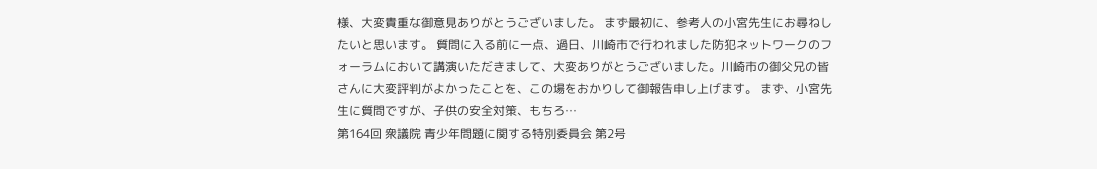様、大変貴重な御意見ありがとうございました。 まず最初に、参考人の小宮先生にお尋ねしたいと思います。 質問に入る前に一点、過日、川崎市で行われました防犯ネットワークのフォーラムにおいて講演いただきまして、大変ありがとうございました。川崎市の御父兄の皆さんに大変評判がよかったことを、この場をおかりして御報告申し上げます。 まず、小宮先生に質問ですが、子供の安全対策、もちろ…
第164回 衆議院 青少年問題に関する特別委員会 第2号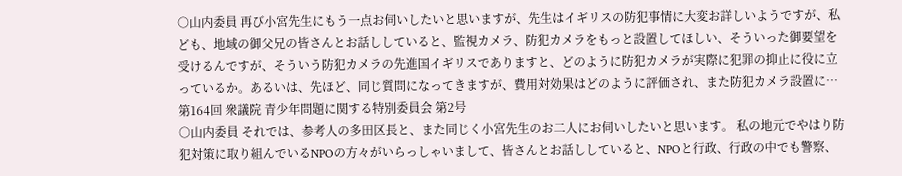○山内委員 再び小宮先生にもう一点お伺いしたいと思いますが、先生はイギリスの防犯事情に大変お詳しいようですが、私ども、地域の御父兄の皆さんとお話ししていると、監視カメラ、防犯カメラをもっと設置してほしい、そういった御要望を受けるんですが、そういう防犯カメラの先進国イギリスでありますと、どのように防犯カメラが実際に犯罪の抑止に役に立っているか。あるいは、先ほど、同じ質問になってきますが、費用対効果はどのように評価され、また防犯カメラ設置に…
第164回 衆議院 青少年問題に関する特別委員会 第2号
○山内委員 それでは、参考人の多田区長と、また同じく小宮先生のお二人にお伺いしたいと思います。 私の地元でやはり防犯対策に取り組んでいるNPOの方々がいらっしゃいまして、皆さんとお話ししていると、NPOと行政、行政の中でも警察、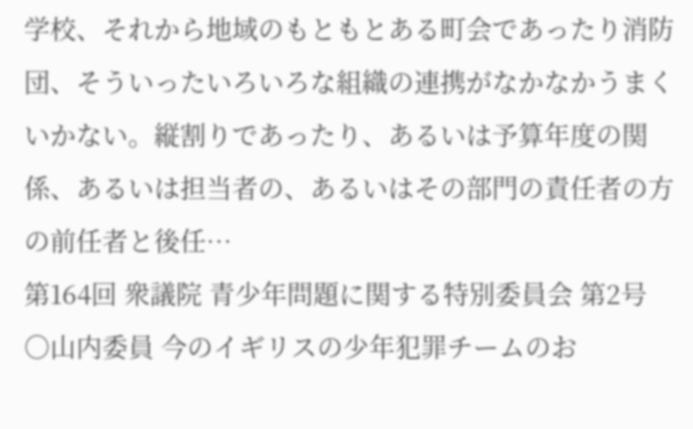学校、それから地域のもともとある町会であったり消防団、そういったいろいろな組織の連携がなかなかうまくいかない。縦割りであったり、あるいは予算年度の関係、あるいは担当者の、あるいはその部門の責任者の方の前任者と後任…
第164回 衆議院 青少年問題に関する特別委員会 第2号
○山内委員 今のイギリスの少年犯罪チームのお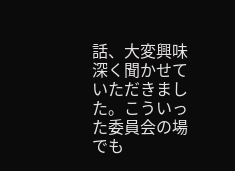話、大変興味深く聞かせていただきました。こういった委員会の場でも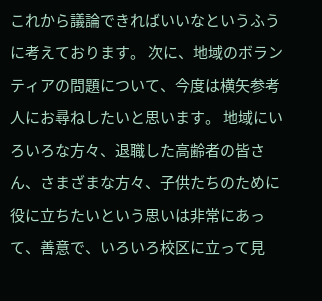これから議論できればいいなというふうに考えております。 次に、地域のボランティアの問題について、今度は横矢参考人にお尋ねしたいと思います。 地域にいろいろな方々、退職した高齢者の皆さん、さまざまな方々、子供たちのために役に立ちたいという思いは非常にあって、善意で、いろいろ校区に立って見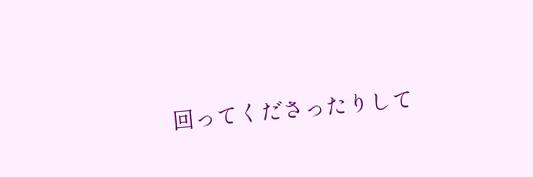回ってくださったりして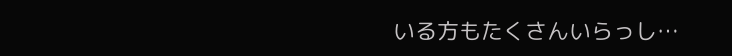いる方もたくさんいらっし…